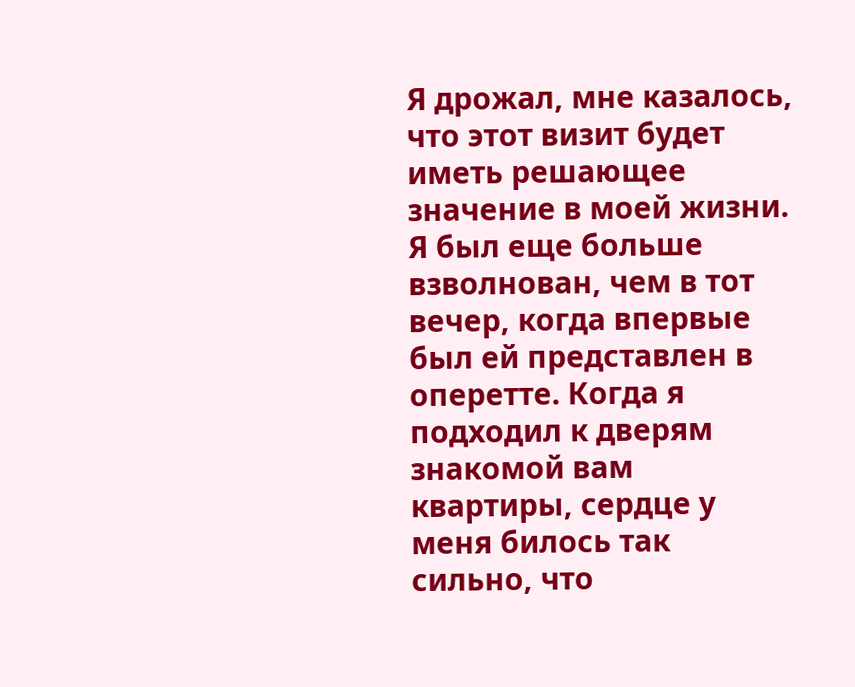Я дрожал, мне казалось, что этот визит будет иметь решающее значение в моей жизни. Я был еще больше взволнован, чем в тот вечер, когда впервые был ей представлен в оперетте. Когда я подходил к дверям знакомой вам квартиры, сердце у меня билось так сильно, что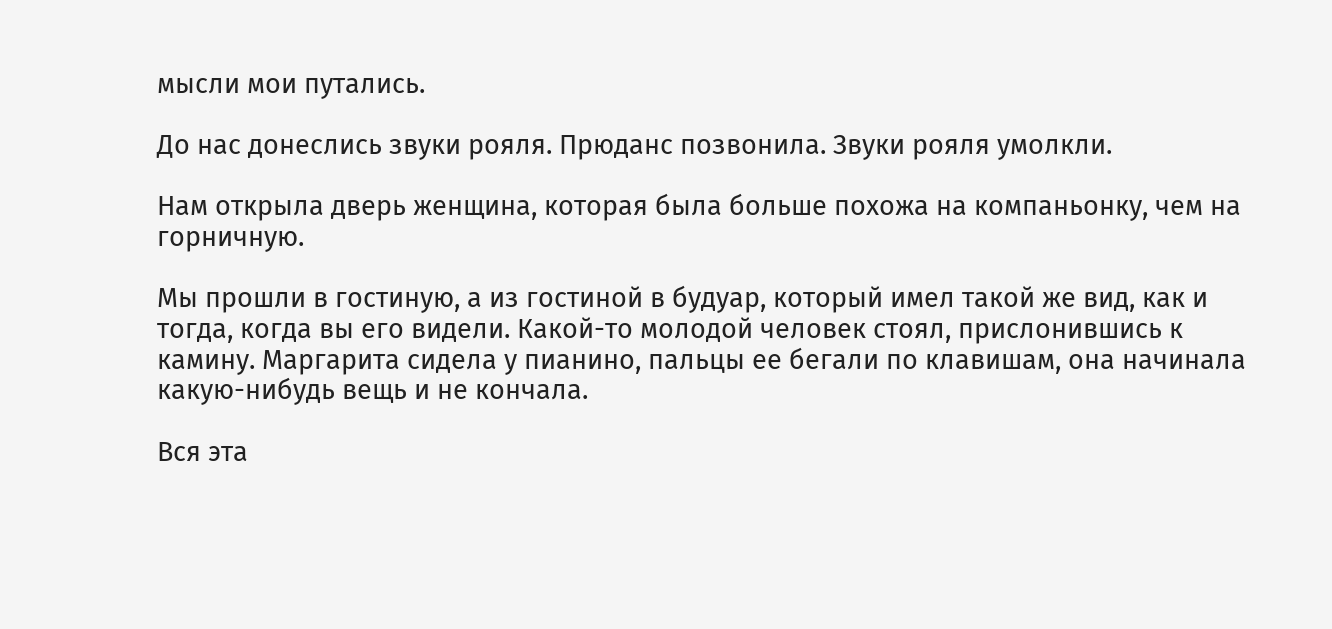мысли мои путались.

До нас донеслись звуки рояля. Прюданс позвонила. Звуки рояля умолкли.

Нам открыла дверь женщина, которая была больше похожа на компаньонку, чем на горничную.

Мы прошли в гостиную, а из гостиной в будуар, который имел такой же вид, как и тогда, когда вы его видели. Какой-то молодой человек стоял, прислонившись к камину. Маргарита сидела у пианино, пальцы ее бегали по клавишам, она начинала какую-нибудь вещь и не кончала.

Вся эта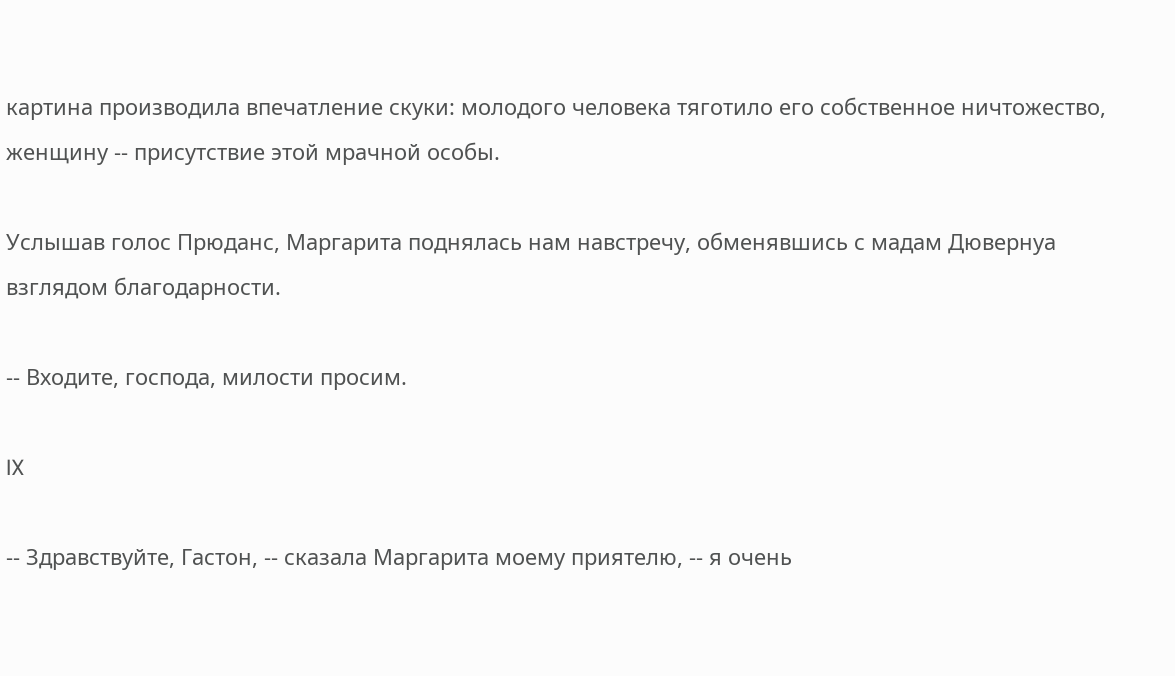картина производила впечатление скуки: молодого человека тяготило его собственное ничтожество, женщину -- присутствие этой мрачной особы.

Услышав голос Прюданс, Маргарита поднялась нам навстречу, обменявшись с мадам Дювернуа взглядом благодарности.

-- Входите, господа, милости просим.

IX

-- Здравствуйте, Гастон, -- сказала Маргарита моему приятелю, -- я очень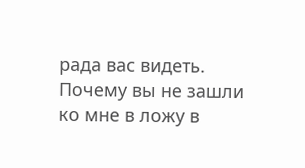рада вас видеть. Почему вы не зашли ко мне в ложу в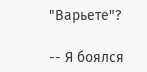"Варьете"?

-- Я боялся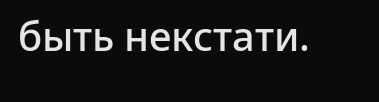быть некстати.